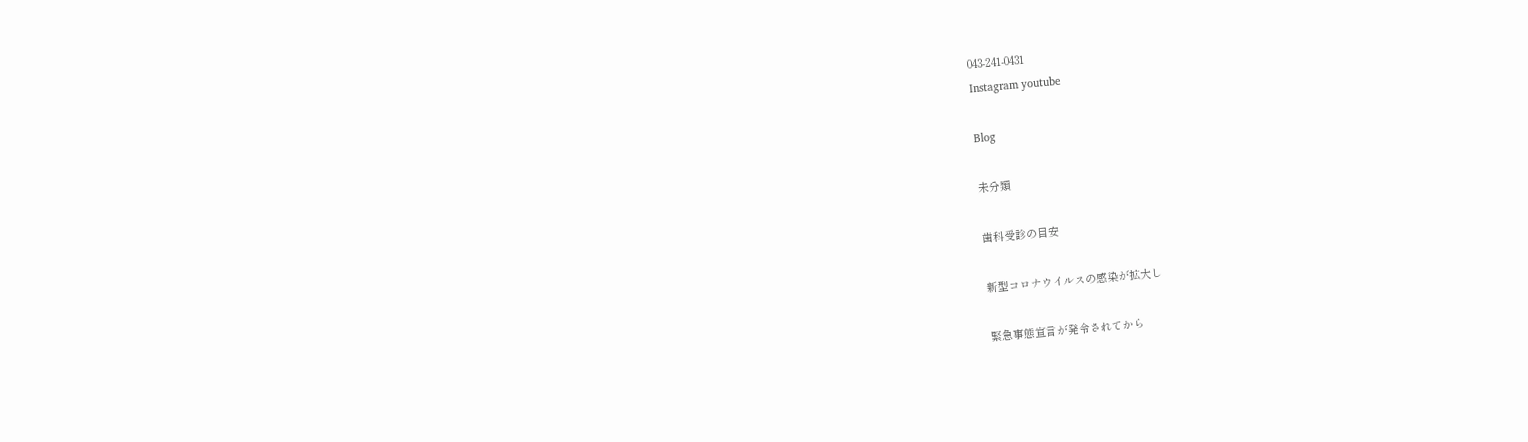043-241-0431
Instagram youtube

Blog

未分類

歯科受診の目安

新型コロナウイルスの感染が拡大し

緊急事態宣言が発令されてから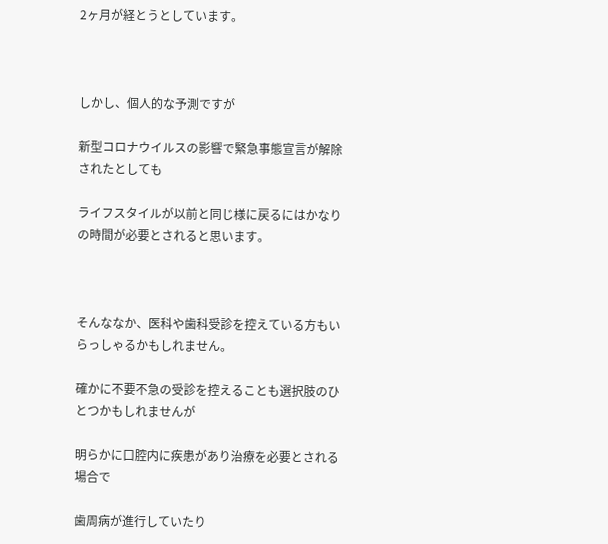2ヶ月が経とうとしています。



しかし、個人的な予測ですが

新型コロナウイルスの影響で緊急事態宣言が解除されたとしても

ライフスタイルが以前と同じ様に戻るにはかなりの時間が必要とされると思います。



そんななか、医科や歯科受診を控えている方もいらっしゃるかもしれません。

確かに不要不急の受診を控えることも選択肢のひとつかもしれませんが

明らかに口腔内に疾患があり治療を必要とされる場合で

歯周病が進行していたり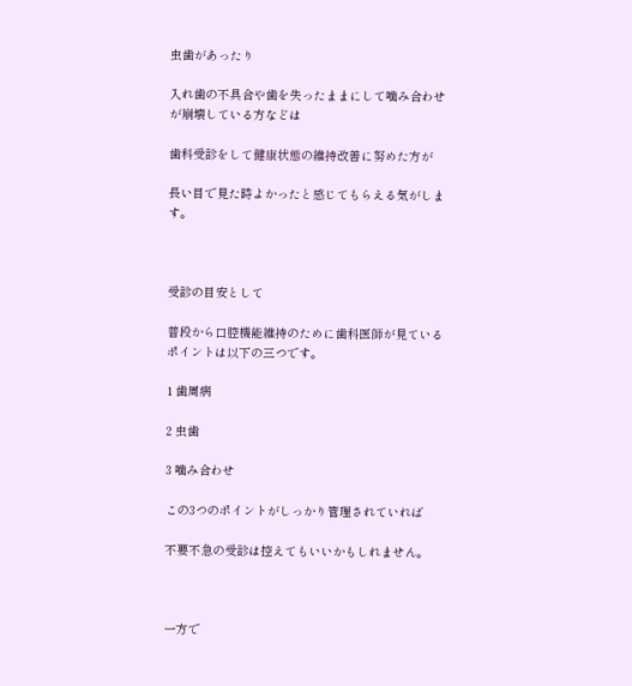虫歯があったり

入れ歯の不具合や歯を失ったままにして噛み合わせが崩壊している方などは

歯科受診をして健康状態の維持改善に努めた方が

長い目で見た時よかったと感じてもらえる気がします。



受診の目安として

普段から口腔機能維持のために歯科医師が見ているポイントは以下の三つです。

1 歯周病

2 虫歯

3 噛み合わせ

この3つのポイントがしっかり管理されていれば

不要不急の受診は控えてもいいかもしれません。



一方で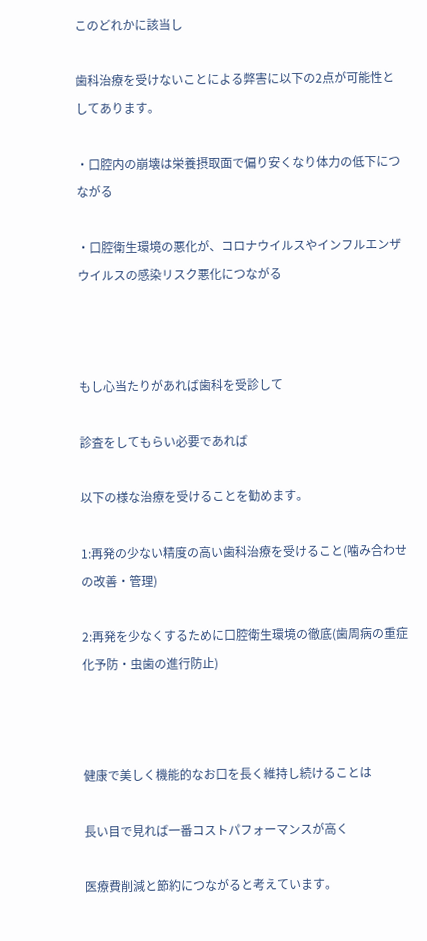このどれかに該当し

歯科治療を受けないことによる弊害に以下の2点が可能性としてあります。

・口腔内の崩壊は栄養摂取面で偏り安くなり体力の低下につながる

・口腔衛生環境の悪化が、コロナウイルスやインフルエンザウイルスの感染リスク悪化につながる



もし心当たりがあれば歯科を受診して

診査をしてもらい必要であれば

以下の様な治療を受けることを勧めます。

1:再発の少ない精度の高い歯科治療を受けること(噛み合わせの改善・管理)

2:再発を少なくするために口腔衛生環境の徹底(歯周病の重症化予防・虫歯の進行防止)



健康で美しく機能的なお口を長く維持し続けることは

長い目で見れば一番コストパフォーマンスが高く

医療費削減と節約につながると考えています。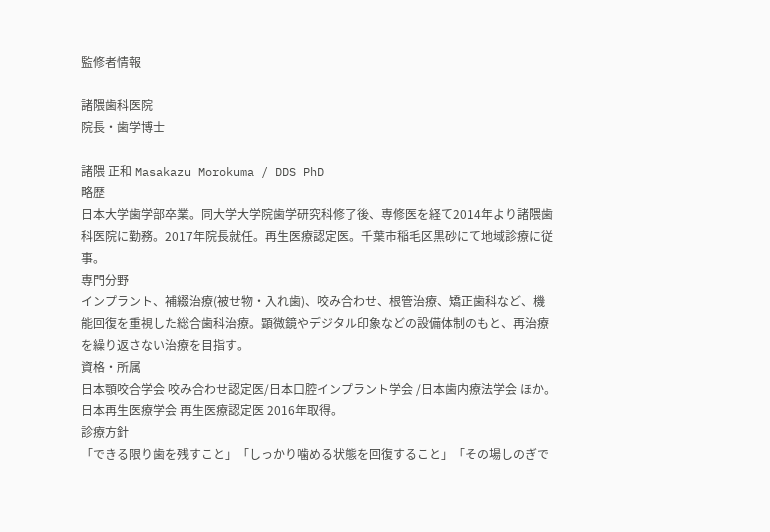監修者情報

諸隈歯科医院
院長・歯学博士

諸隈 正和 Masakazu Morokuma / DDS PhD
略歴
日本大学歯学部卒業。同大学大学院歯学研究科修了後、専修医を経て2014年より諸隈歯科医院に勤務。2017年院長就任。再生医療認定医。千葉市稲毛区黒砂にて地域診療に従事。
専門分野
インプラント、補綴治療(被せ物・入れ歯)、咬み合わせ、根管治療、矯正歯科など、機能回復を重視した総合歯科治療。顕微鏡やデジタル印象などの設備体制のもと、再治療を繰り返さない治療を目指す。
資格・所属
日本顎咬合学会 咬み合わせ認定医/日本口腔インプラント学会 /日本歯内療法学会 ほか。日本再生医療学会 再生医療認定医 2016年取得。
診療方針
「できる限り歯を残すこと」「しっかり噛める状態を回復すること」「その場しのぎで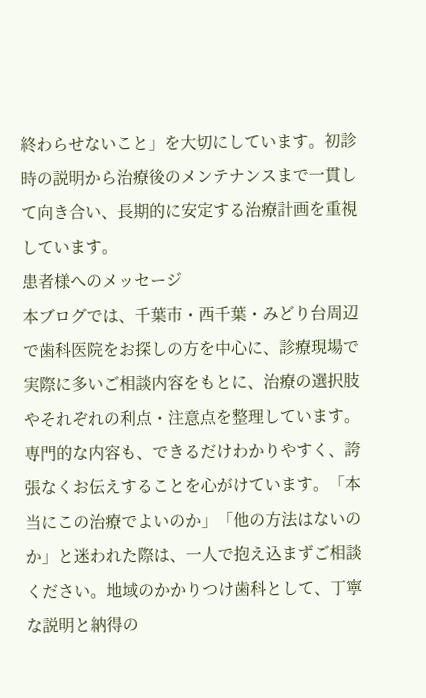終わらせないこと」を大切にしています。初診時の説明から治療後のメンテナンスまで一貫して向き合い、長期的に安定する治療計画を重視しています。
患者様へのメッセージ
本ブログでは、千葉市・西千葉・みどり台周辺で歯科医院をお探しの方を中心に、診療現場で実際に多いご相談内容をもとに、治療の選択肢やそれぞれの利点・注意点を整理しています。専門的な内容も、できるだけわかりやすく、誇張なくお伝えすることを心がけています。「本当にこの治療でよいのか」「他の方法はないのか」と迷われた際は、一人で抱え込まずご相談ください。地域のかかりつけ歯科として、丁寧な説明と納得の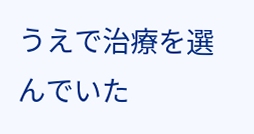うえで治療を選んでいた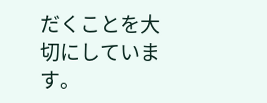だくことを大切にしています。